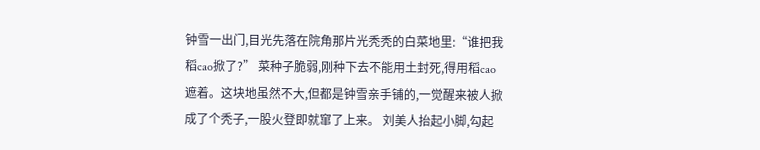钟雪一出门,目光先落在院角那片光秃秃的白菜地里:“谁把我稻cao掀了?” 菜种子脆弱,刚种下去不能用土封死,得用稻cao遮着。这块地虽然不大,但都是钟雪亲手铺的,一觉醒来被人掀成了个秃子,一股火登即就窜了上来。 刘美人抬起小脚,勾起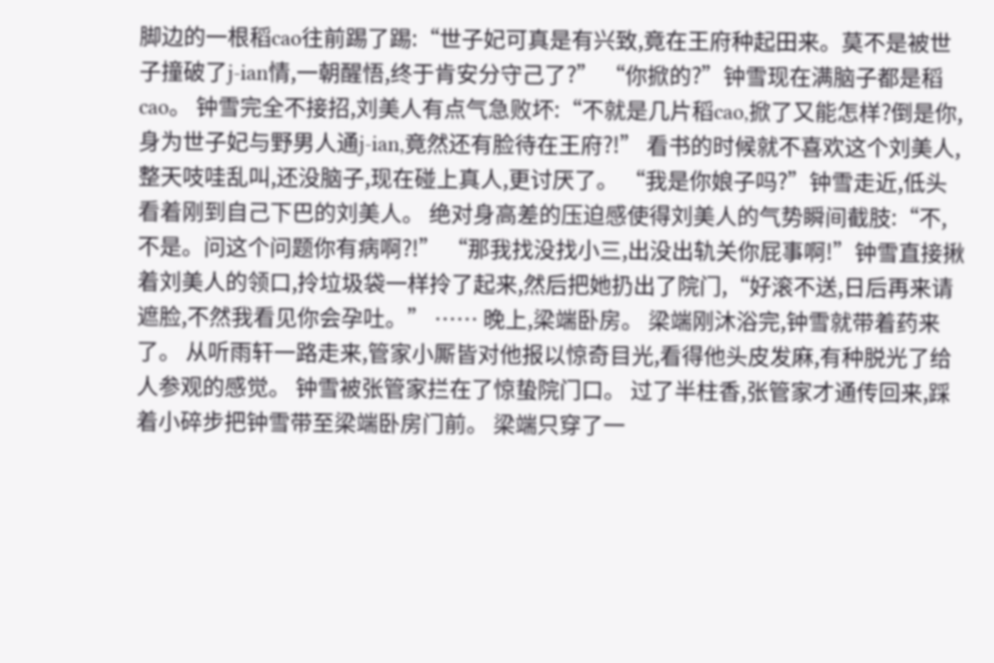脚边的一根稻cao往前踢了踢:“世子妃可真是有兴致,竟在王府种起田来。莫不是被世子撞破了j-ian情,一朝醒悟,终于肯安分守己了?” “你掀的?”钟雪现在满脑子都是稻cao。 钟雪完全不接招,刘美人有点气急败坏:“不就是几片稻cao,掀了又能怎样?倒是你,身为世子妃与野男人通j-ian,竟然还有脸待在王府?!” 看书的时候就不喜欢这个刘美人,整天吱哇乱叫,还没脑子,现在碰上真人,更讨厌了。 “我是你娘子吗?”钟雪走近,低头看着刚到自己下巴的刘美人。 绝对身高差的压迫感使得刘美人的气势瞬间截肢:“不,不是。问这个问题你有病啊?!” “那我找没找小三,出没出轨关你屁事啊!”钟雪直接揪着刘美人的领口,拎垃圾袋一样拎了起来,然后把她扔出了院门,“好滚不送,日后再来请遮脸,不然我看见你会孕吐。” …… 晚上,梁端卧房。 梁端刚沐浴完,钟雪就带着药来了。 从听雨轩一路走来,管家小厮皆对他报以惊奇目光,看得他头皮发麻,有种脱光了给人参观的感觉。 钟雪被张管家拦在了惊蛰院门口。 过了半柱香,张管家才通传回来,踩着小碎步把钟雪带至梁端卧房门前。 梁端只穿了一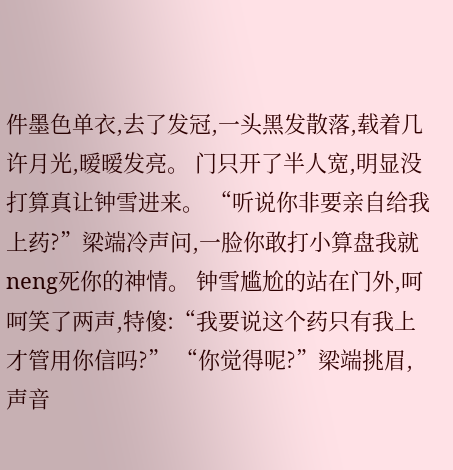件墨色单衣,去了发冠,一头黑发散落,载着几许月光,暧暧发亮。 门只开了半人宽,明显没打算真让钟雪进来。 “听说你非要亲自给我上药?”梁端冷声问,一脸你敢打小算盘我就neng死你的神情。 钟雪尴尬的站在门外,呵呵笑了两声,特傻:“我要说这个药只有我上才管用你信吗?” “你觉得呢?”梁端挑眉,声音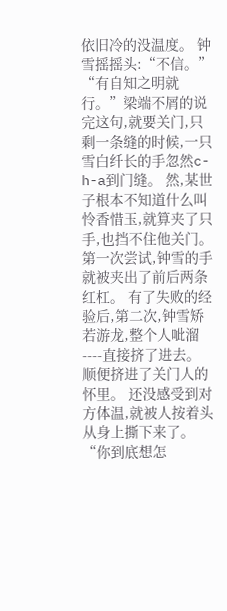依旧冷的没温度。 钟雪摇摇头:“不信。” “有自知之明就行。”梁端不屑的说完这句,就要关门,只剩一条缝的时候,一只雪白纤长的手忽然c-h-a到门缝。 然,某世子根本不知道什么叫怜香惜玉,就算夹了只手,也挡不住他关门。 第一次尝试,钟雪的手就被夹出了前后两条红杠。 有了失败的经验后,第二次,钟雪矫若游龙,整个人呲溜----直接挤了进去。 顺便挤进了关门人的怀里。 还没感受到对方体温,就被人按着头从身上撕下来了。 “你到底想怎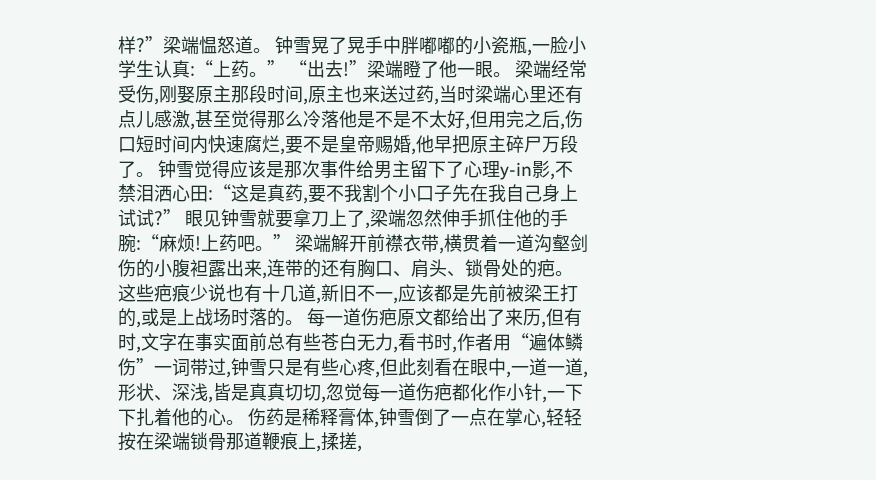样?”梁端愠怒道。 钟雪晃了晃手中胖嘟嘟的小瓷瓶,一脸小学生认真:“上药。” “出去!”梁端瞪了他一眼。 梁端经常受伤,刚娶原主那段时间,原主也来送过药,当时梁端心里还有点儿感激,甚至觉得那么冷落他是不是不太好,但用完之后,伤口短时间内快速腐烂,要不是皇帝赐婚,他早把原主碎尸万段了。 钟雪觉得应该是那次事件给男主留下了心理y-in影,不禁泪洒心田:“这是真药,要不我割个小口子先在我自己身上试试?” 眼见钟雪就要拿刀上了,梁端忽然伸手抓住他的手腕:“麻烦!上药吧。” 梁端解开前襟衣带,横贯着一道沟壑剑伤的小腹袒露出来,连带的还有胸口、肩头、锁骨处的疤。 这些疤痕少说也有十几道,新旧不一,应该都是先前被梁王打的,或是上战场时落的。 每一道伤疤原文都给出了来历,但有时,文字在事实面前总有些苍白无力,看书时,作者用“遍体鳞伤”一词带过,钟雪只是有些心疼,但此刻看在眼中,一道一道,形状、深浅,皆是真真切切,忽觉每一道伤疤都化作小针,一下下扎着他的心。 伤药是稀释膏体,钟雪倒了一点在掌心,轻轻按在梁端锁骨那道鞭痕上,揉搓,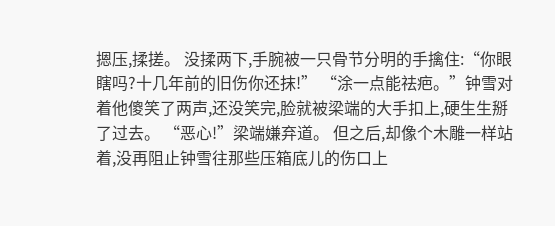摁压,揉搓。 没揉两下,手腕被一只骨节分明的手擒住:“你眼瞎吗?十几年前的旧伤你还抹!” “涂一点能祛疤。”钟雪对着他傻笑了两声,还没笑完,脸就被梁端的大手扣上,硬生生掰了过去。 “恶心!”梁端嫌弃道。 但之后,却像个木雕一样站着,没再阻止钟雪往那些压箱底儿的伤口上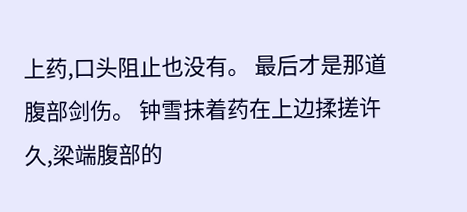上药,口头阻止也没有。 最后才是那道腹部剑伤。 钟雪抹着药在上边揉搓许久,梁端腹部的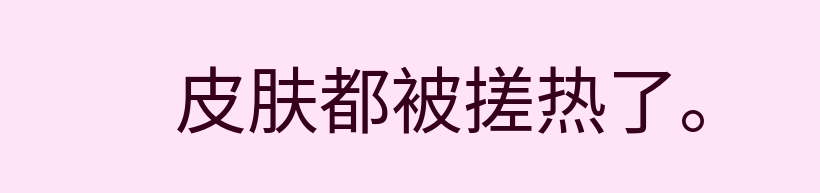皮肤都被搓热了。